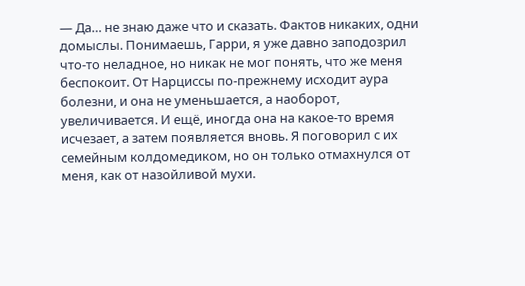— Да… не знаю даже что и сказать. Фактов никаких, одни домыслы. Понимаешь, Гарри, я уже давно заподозрил что-то неладное, но никак не мог понять, что же меня беспокоит. От Нарциссы по-прежнему исходит аура болезни, и она не уменьшается, а наоборот, увеличивается. И ещё, иногда она на какое-то время исчезает, а затем появляется вновь. Я поговорил с их семейным колдомедиком, но он только отмахнулся от меня, как от назойливой мухи.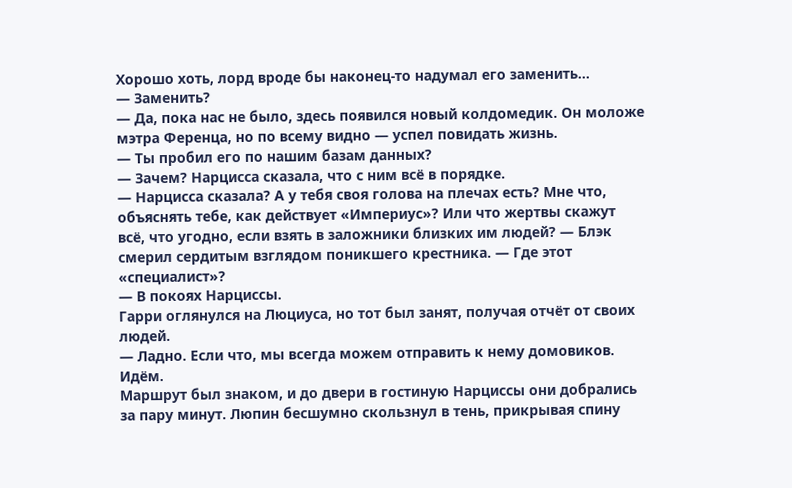Хорошо хоть, лорд вроде бы наконец-то надумал его заменить…
— Заменить?
— Да, пока нас не было, здесь появился новый колдомедик. Он моложе мэтра Ференца, но по всему видно — успел повидать жизнь.
— Ты пробил его по нашим базам данных?
— Зачем? Нарцисса сказала, что с ним всё в порядке.
— Нарцисса сказала? А у тебя своя голова на плечах есть? Мне что, объяснять тебе, как действует «Империус»? Или что жертвы скажут всё, что угодно, если взять в заложники близких им людей? — Блэк смерил сердитым взглядом поникшего крестника. — Где этот «специалист»?
— В покоях Нарциссы.
Гарри оглянулся на Люциуса, но тот был занят, получая отчёт от своих людей.
— Ладно. Если что, мы всегда можем отправить к нему домовиков. Идём.
Маршрут был знаком, и до двери в гостиную Нарциссы они добрались за пару минут. Люпин бесшумно скользнул в тень, прикрывая спину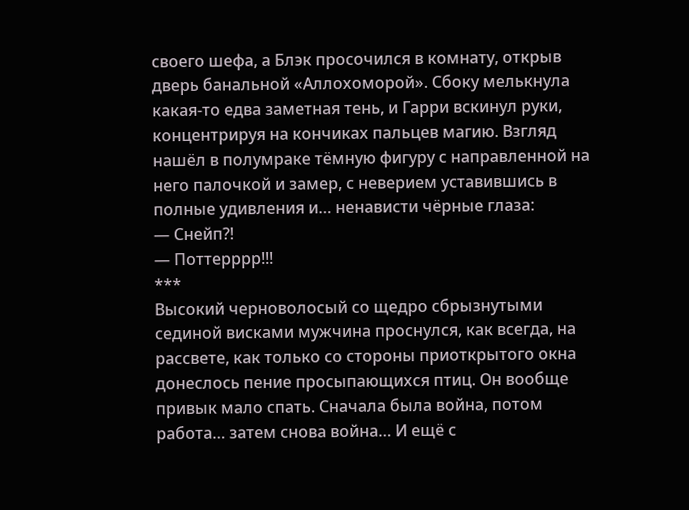своего шефа, а Блэк просочился в комнату, открыв дверь банальной «Аллохоморой». Сбоку мелькнула какая-то едва заметная тень, и Гарри вскинул руки, концентрируя на кончиках пальцев магию. Взгляд нашёл в полумраке тёмную фигуру с направленной на него палочкой и замер, с неверием уставившись в полные удивления и… ненависти чёрные глаза:
— Снейп?!
— Поттерррр!!!
***
Высокий черноволосый со щедро сбрызнутыми сединой висками мужчина проснулся, как всегда, на рассвете, как только со стороны приоткрытого окна донеслось пение просыпающихся птиц. Он вообще привык мало спать. Сначала была война, потом работа… затем снова война… И ещё с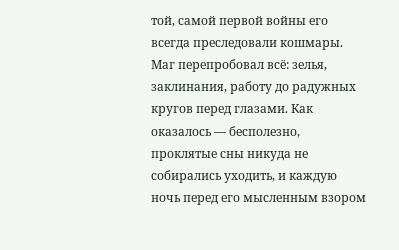той, самой первой войны его всегда преследовали кошмары. Маг перепробовал всё: зелья, заклинания, работу до радужных кругов перед глазами. Как оказалось — бесполезно, проклятые сны никуда не собирались уходить, и каждую ночь перед его мысленным взором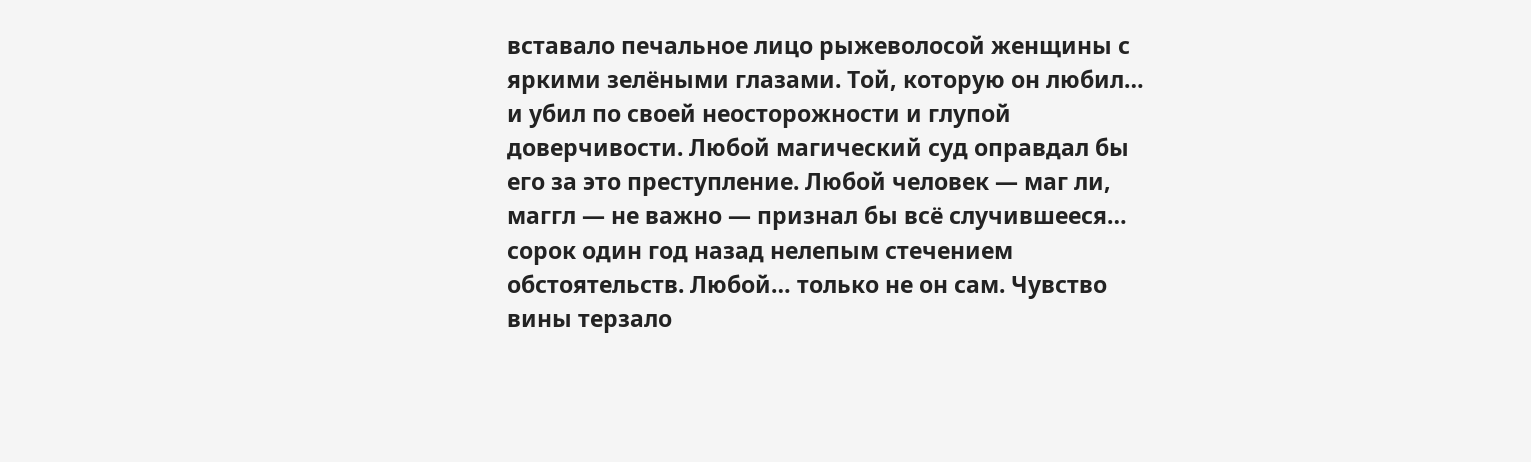вставало печальное лицо рыжеволосой женщины с яркими зелёными глазами. Той, которую он любил… и убил по своей неосторожности и глупой доверчивости. Любой магический суд оправдал бы его за это преступление. Любой человек — маг ли, маггл — не важно — признал бы всё случившееся… сорок один год назад нелепым стечением обстоятельств. Любой… только не он сам. Чувство вины терзало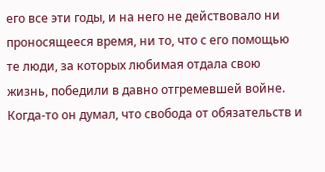его все эти годы, и на него не действовало ни проносящееся время, ни то, что с его помощью те люди, за которых любимая отдала свою жизнь, победили в давно отгремевшей войне. Когда-то он думал, что свобода от обязательств и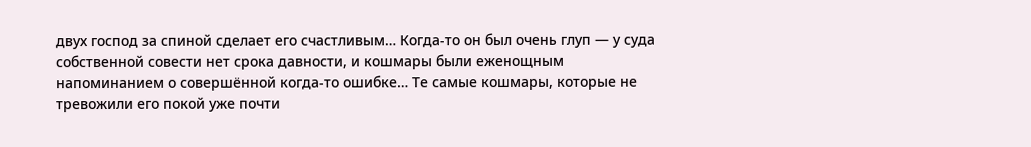двух господ за спиной сделает его счастливым… Когда-то он был очень глуп — у суда собственной совести нет срока давности, и кошмары были еженощным напоминанием о совершённой когда-то ошибке… Те самые кошмары, которые не тревожили его покой уже почти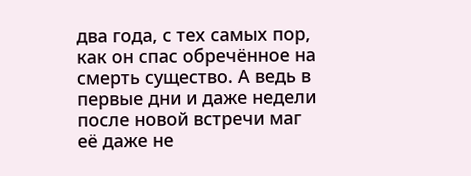два года, с тех самых пор, как он спас обречённое на смерть существо. А ведь в первые дни и даже недели после новой встречи маг её даже не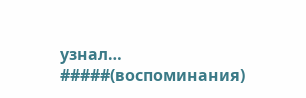узнал…
#####(воспоминания)